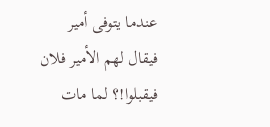عندما يتوفى أمير فيقال لهم الأمير فلان فيقبلوا!؟ لما مات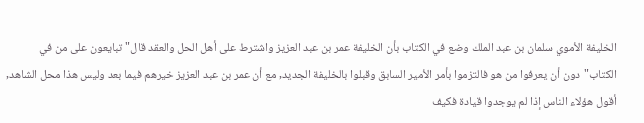الخليفة الأموي سلمان بن عبد الملك وضع في الكتاب بأن الخليفة عمر بن عبد العزيز واشترط على أهل الحل والعقد قال"تبايعون على من في الكتاب"دون أن يعرفوا من هو فالتزموا بأمر الأمير السابق وقبلوا بالخليفة الجديد, مع أن عمر بن عبد العزيز خيرهم فيما بعد وليس هذا محل الشاهد, أقول هؤلاء الناس إذا لم يوجدوا قيادة فكيف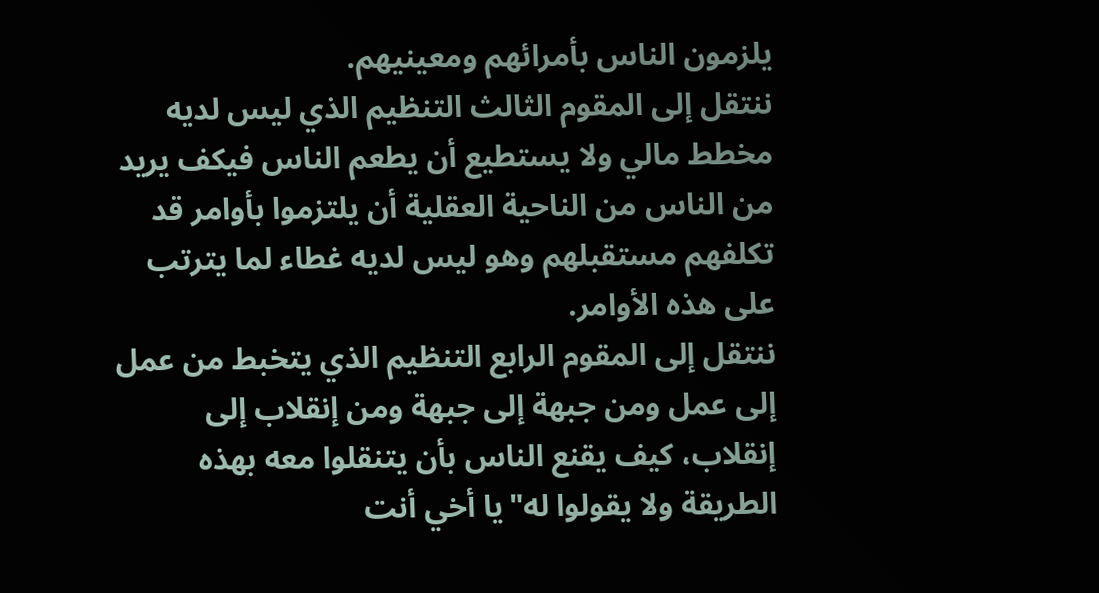يلزمون الناس بأمرائهم ومعينيهم.
ننتقل إلى المقوم الثالث التنظيم الذي ليس لديه مخطط مالي ولا يستطيع أن يطعم الناس فيكف يريد من الناس من الناحية العقلية أن يلتزموا بأوامر قد تكلفهم مستقبلهم وهو ليس لديه غطاء لما يترتب على هذه الأوامر.
ننتقل إلى المقوم الرابع التنظيم الذي يتخبط من عمل إلى عمل ومن جبهة إلى جبهة ومن إنقلاب إلى إنقلاب، كيف يقنع الناس بأن يتنقلوا معه بهذه الطريقة ولا يقولوا له"يا أخي أنت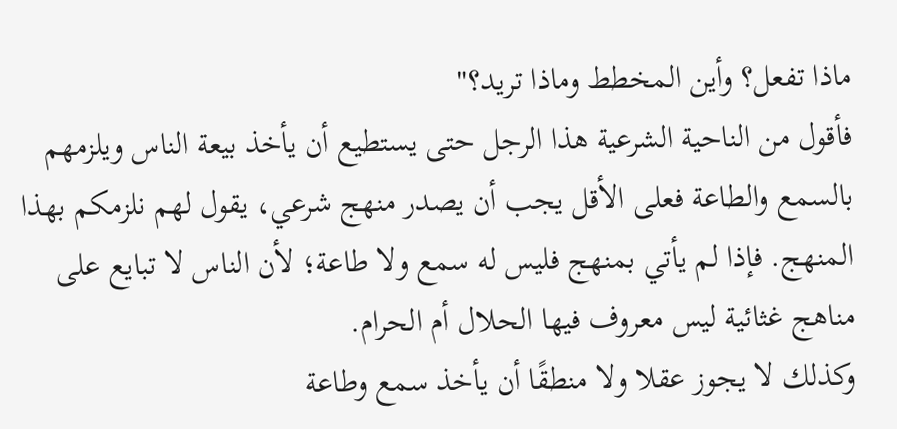ماذا تفعل؟ وأين المخطط وماذا تريد؟"
فأقول من الناحية الشرعية هذا الرجل حتى يستطيع أن يأخذ بيعة الناس ويلزمهم بالسمع والطاعة فعلى الأقل يجب أن يصدر منهج شرعي، يقول لهم نلزمكم بهذا المنهج. فإذا لم يأتي بمنهج فليس له سمع ولا طاعة؛ لأن الناس لا تبايع على مناهج غثائية ليس معروف فيها الحلال أم الحرام.
وكذلك لا يجوز عقلا ولا منطقًا أن يأخذ سمع وطاعة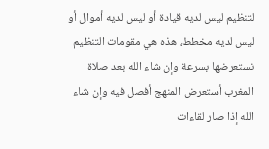لتنظيم ليس لديه قيادة أو ليس لديه أموال أو ليس لديه مخطط، هذه هي مقومات التنظيم نستعرضها بسرعة وإن شاء الله بعد صلاة المغرب أستعرض المنهج أفصل فيه وإن شاء الله إذا صار لقاءات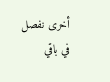أخرى نفصل في باقي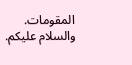المقومات.
والسلام عليكم.